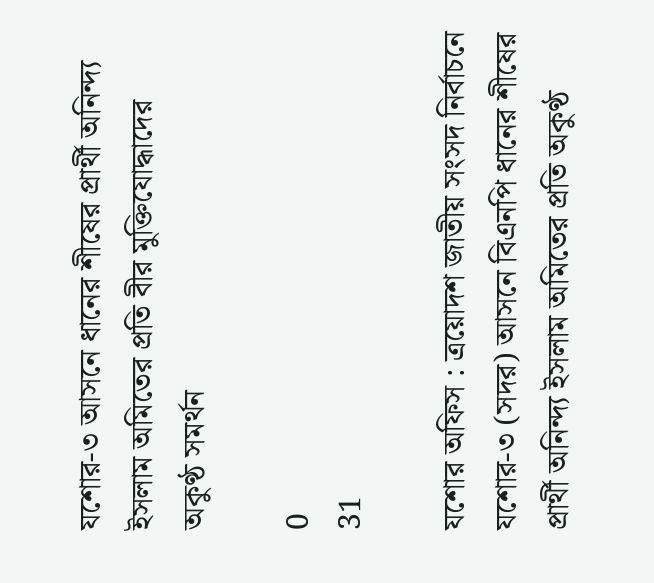যশোর-৩ আসনে ধানের শীষের প্রার্থী অনিন্দ্য ইসলাম অমিতের প্রতি বীর মুক্তিযোদ্ধাদের অকুণ্ঠ সমর্থন

0
31

যশোর অফিস : ত্রয়োদশ জাতীয় সংসদ নির্বাচনে যশোর-৩ (সদর) আসনে বিএনপি ধানের শীষের প্রার্থী অনিন্দ্য ইসলাম অমিতের প্রতি অকুণ্ঠ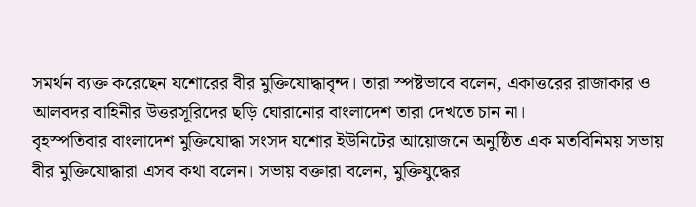সমর্থন ব্যক্ত করেছেন যশোরের বীর মুক্তিযোদ্ধাবৃন্দ। তারা স্পষ্টভাবে বলেন, একাত্তরের রাজাকার ও আলবদর বাহিনীর উত্তরসূরিদের ছড়ি ঘোরানোর বাংলাদেশ তারা দেখতে চান না।
বৃহস্পতিবার বাংলাদেশ মুক্তিযোদ্ধা সংসদ যশোর ইউনিটের আয়োজনে অনুষ্ঠিত এক মতবিনিময় সভায় বীর মুক্তিযোদ্ধারা এসব কথা বলেন। সভায় বক্তারা বলেন, মুক্তিযুদ্ধের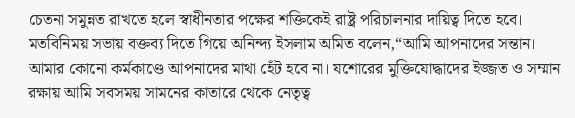চেতনা সমুন্নত রাখতে হলে স্বাধীনতার পক্ষের শক্তিকেই রাষ্ট্র পরিচালনার দায়িত্ব দিতে হবে।
মতবিনিময় সভায় বক্তব্য দিতে গিয়ে অনিন্দ্য ইসলাম অমিত বলেন,“আমি আপনাদের সন্তান। আমার কোনো কর্মকাণ্ডে আপনাদের মাথা হেঁট হবে না। যশোরের মুক্তিযোদ্ধাদের ইজ্জত ও সম্মান রক্ষায় আমি সবসময় সামনের কাতারে থেকে নেতৃত্ব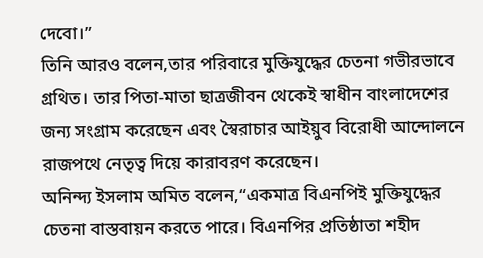দেবো।”
তিনি আরও বলেন,তার পরিবারে মুক্তিযুদ্ধের চেতনা গভীরভাবে গ্রথিত। তার পিতা-মাতা ছাত্রজীবন থেকেই স্বাধীন বাংলাদেশের জন্য সংগ্রাম করেছেন এবং স্বৈরাচার আইয়ুব বিরোধী আন্দোলনে রাজপথে নেতৃত্ব দিয়ে কারাবরণ করেছেন।
অনিন্দ্য ইসলাম অমিত বলেন,“একমাত্র বিএনপিই মুক্তিযুদ্ধের চেতনা বাস্তবায়ন করতে পারে। বিএনপির প্রতিষ্ঠাতা শহীদ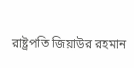রাষ্ট্রপতি জিয়াউর রহমান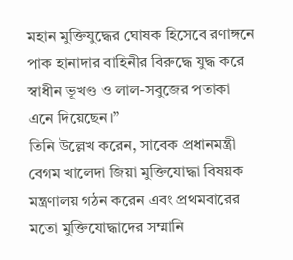মহান মুক্তিযুদ্ধের ঘোষক হিসেবে রণাঙ্গনে পাক হানাদার বাহিনীর বিরুদ্ধে যুদ্ধ করে স্বাধীন ভূখণ্ড ও লাল-সবুজের পতাকা এনে দিয়েছেন।”
তিনি উল্লেখ করেন, সাবেক প্রধানমন্ত্রী বেগম খালেদা জিয়া মুক্তিযোদ্ধা বিষয়ক মন্ত্রণালয় গঠন করেন এবং প্রথমবারের মতো মুক্তিযোদ্ধাদের সম্মানি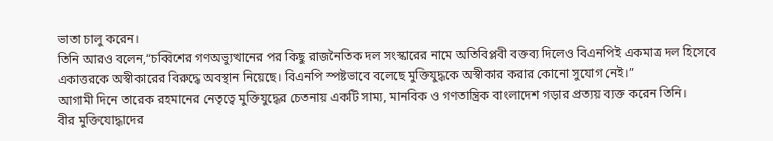ভাতা চালু করেন।
তিনি আরও বলেন,“চব্বিশের গণঅভ্যুত্থানের পর কিছু রাজনৈতিক দল সংস্কারের নামে অতিবিপ্লবী বক্তব্য দিলেও বিএনপিই একমাত্র দল হিসেবে একাত্তরকে অস্বীকারের বিরুদ্ধে অবস্থান নিয়েছে। বিএনপি স্পষ্টভাবে বলেছে মুক্তিযুদ্ধকে অস্বীকার করার কোনো সুযোগ নেই।”
আগামী দিনে তারেক রহমানের নেতৃত্বে মুক্তিযুদ্ধের চেতনায় একটি সাম্য, মানবিক ও গণতান্ত্রিক বাংলাদেশ গড়ার প্রত্যয় ব্যক্ত করেন তিনি।
বীর মুক্তিযোদ্ধাদের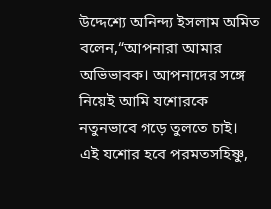উদ্দেশ্যে অনিন্দ্য ইসলাম অমিত বলেন,“আপনারা আমার অভিভাবক। আপনাদের সঙ্গে নিয়েই আমি যশোরকে নতুনভাবে গড়ে তুলতে চাই। এই যশোর হবে পরমতসহিষ্ণু,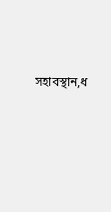সহাবস্থান,ধ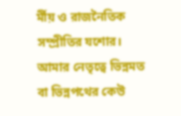র্মীয় ও রাজনৈতিক সম্প্রীতির যশোর। আমার নেতৃত্বে ভিন্নমত বা ভিন্নপথের কেউ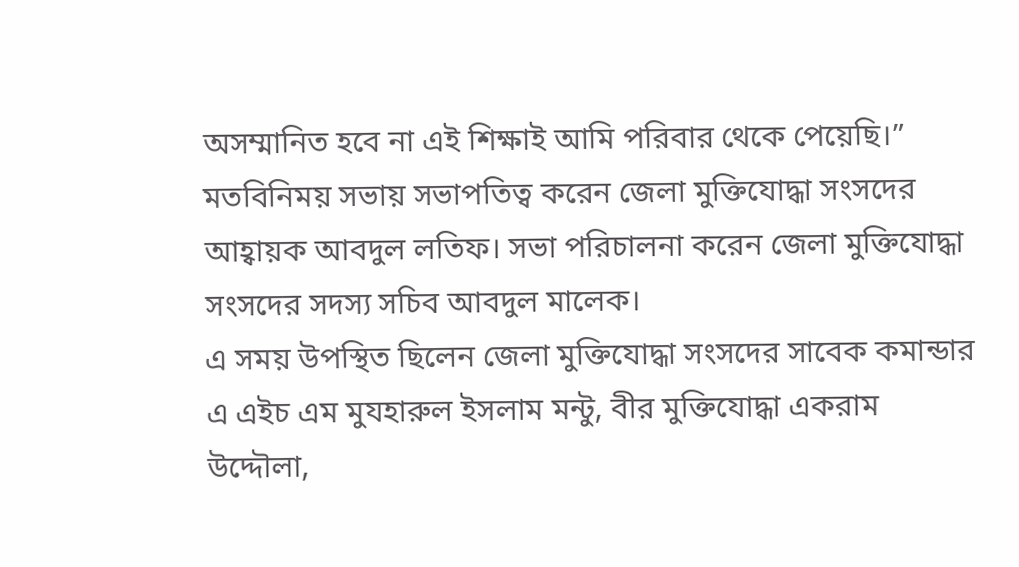অসম্মানিত হবে না এই শিক্ষাই আমি পরিবার থেকে পেয়েছি।”
মতবিনিময় সভায় সভাপতিত্ব করেন জেলা মুক্তিযোদ্ধা সংসদের আহ্বায়ক আবদুল লতিফ। সভা পরিচালনা করেন জেলা মুক্তিযোদ্ধা সংসদের সদস্য সচিব আবদুল মালেক।
এ সময় উপস্থিত ছিলেন জেলা মুক্তিযোদ্ধা সংসদের সাবেক কমান্ডার এ এইচ এম মুযহারুল ইসলাম মন্টু, বীর মুক্তিযোদ্ধা একরাম উদ্দৌলা,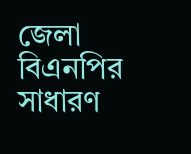জেলা বিএনপির সাধারণ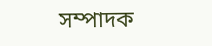সম্পাদক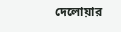দেলোয়ার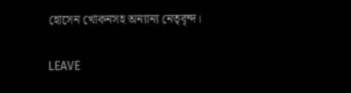হোসেন খোকনসহ অন্যান্য নেতৃবৃন্দ।

LEAVE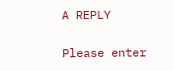A REPLY

Please enter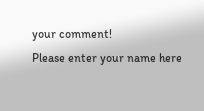your comment!
Please enter your name here